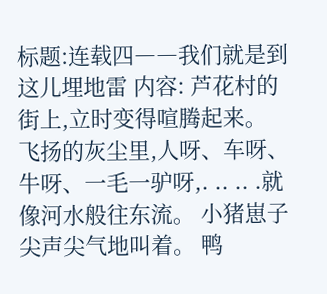标题:连载四――我们就是到这儿埋地雷 内容: 芦花村的街上,立时变得喧腾起来。 飞扬的灰尘里,人呀、车呀、牛呀、一毛一驴呀,. .. .. .就像河水般往东流。 小猪崽子尖声尖气地叫着。 鸭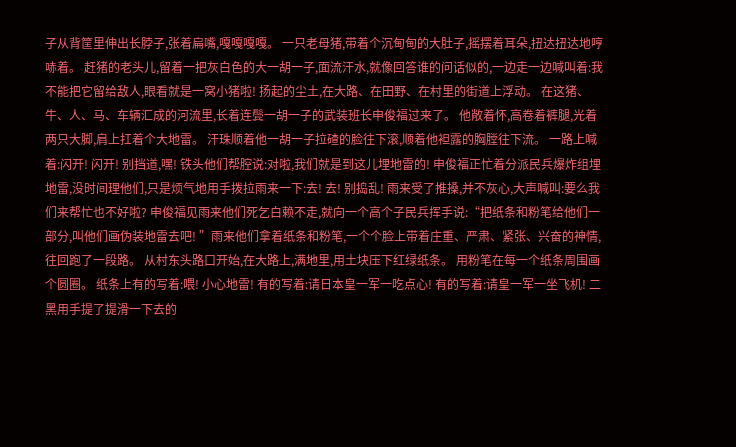子从背筐里伸出长脖子,张着扁嘴,嘎嘎嘎嘎。 一只老母猪,带着个沉甸甸的大肚子,摇摆着耳朵,扭达扭达地哼哧着。 赶猪的老头儿,留着一把灰白色的大一胡一子,面流汗水,就像回答谁的问话似的,一边走一边喊叫着:我不能把它留给敌人,眼看就是一窝小猪啦! 扬起的尘土,在大路、在田野、在村里的街道上浮动。 在这猪、牛、人、马、车辆汇成的河流里,长着连鬓一胡一子的武装班长申俊福过来了。 他敞着怀,高卷着裤腿,光着两只大脚,肩上扛着个大地雷。 汗珠顺着他一胡一子拉碴的脸往下滚,顺着他袒露的胸膛往下流。 一路上喊着:闪开! 闪开! 别挡道,嘿! 铁头他们帮腔说:对啦,我们就是到这儿埋地雷的! 申俊福正忙着分派民兵爆炸组埋地雷,没时间理他们,只是烦气地用手拨拉雨来一下:去! 去! 别捣乱! 雨来受了推搡,并不灰心,大声喊叫:要么我们来帮忙也不好啦? 申俊福见雨来他们死乞白赖不走,就向一个高个子民兵挥手说:“把纸条和粉笔给他们一部分,叫他们画伪装地雷去吧! ”雨来他们拿着纸条和粉笔,一个个脸上带着庄重、严肃、紧张、兴奋的神情,往回跑了一段路。 从村东头路口开始,在大路上,满地里,用土块压下红绿纸条。 用粉笔在每一个纸条周围画个圆圈。 纸条上有的写着:喂! 小心地雷! 有的写着:请日本皇一军一吃点心! 有的写着:请皇一军一坐飞机! 二黑用手提了提滑一下去的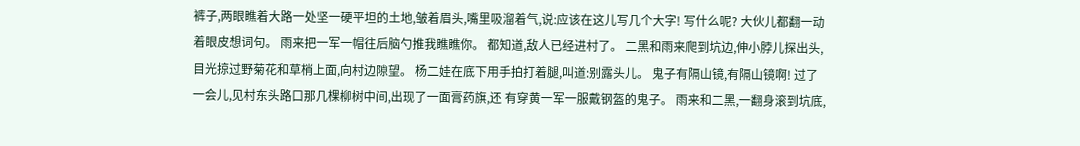裤子,两眼瞧着大路一处坚一硬平坦的土地,皱着眉头,嘴里吸溜着气,说:应该在这儿写几个大字! 写什么呢? 大伙儿都翻一动着眼皮想词句。 雨来把一军一帽往后脑勺推我瞧瞧你。 都知道,敌人已经进村了。 二黑和雨来爬到坑边,伸小脖儿探出头,目光掠过野菊花和草梢上面,向村边隙望。 杨二娃在底下用手拍打着腿,叫道:别露头儿。 鬼子有隔山镜,有隔山镜啊! 过了一会儿,见村东头路口那几棵柳树中间,出现了一面膏药旗,还 有穿黄一军一服戴钢盔的鬼子。 雨来和二黑,一翻身滚到坑底,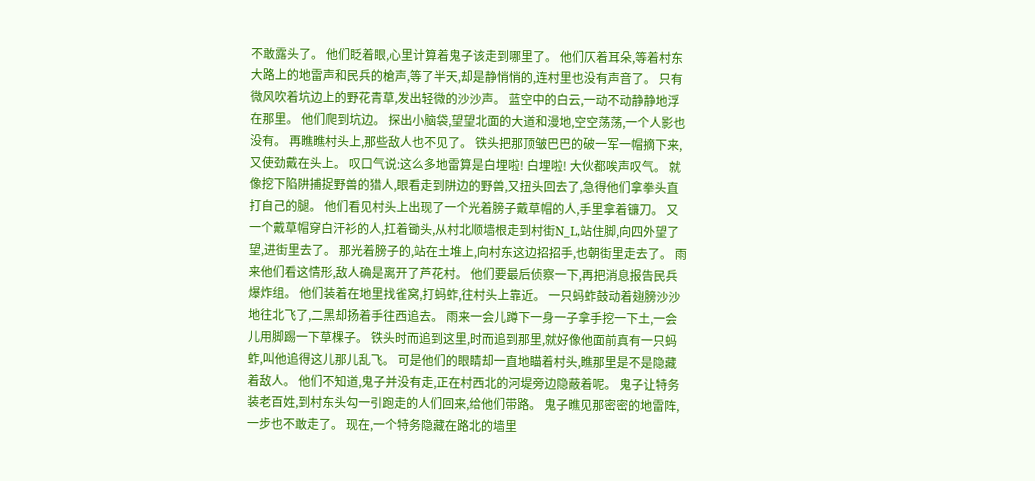不敢露头了。 他们眨着眼,心里计算着鬼子该走到哪里了。 他们仄着耳朵,等着村东大路上的地雷声和民兵的槍声,等了半天,却是静悄悄的,连村里也没有声音了。 只有微风吹着坑边上的野花青草,发出轻微的沙沙声。 蓝空中的白云,一动不动静静地浮在那里。 他们爬到坑边。 探出小脑袋,望望北面的大道和漫地,空空荡荡,一个人影也没有。 再瞧瞧村头上,那些敌人也不见了。 铁头把那顶皱巴巴的破一军一帽摘下来,又使劲戴在头上。 叹口气说:这么多地雷算是白埋啦! 白埋啦! 大伙都唉声叹气。 就像挖下陷阱捕捉野兽的猎人,眼看走到阱边的野兽,又扭头回去了,急得他们拿拳头直打自己的腿。 他们看见村头上出现了一个光着膀子戴草帽的人,手里拿着镰刀。 又一个戴草帽穿白汗衫的人,扛着锄头,从村北顺墙根走到村街N_L,站住脚,向四外望了望,进街里去了。 那光着膀子的,站在土堆上,向村东这边招招手,也朝街里走去了。 雨来他们看这情形,敌人确是离开了芦花村。 他们要最后侦察一下,再把消息报告民兵爆炸组。 他们装着在地里找雀窝,打蚂蚱,往村头上靠近。 一只蚂蚱鼓动着翅膀沙沙地往北飞了,二黑却扬着手往西追去。 雨来一会儿蹲下一身一子拿手挖一下土,一会儿用脚踢一下草棵子。 铁头时而追到这里,时而追到那里,就好像他面前真有一只蚂蚱,叫他追得这儿那儿乱飞。 可是他们的眼睛却一直地瞄着村头,瞧那里是不是隐藏着敌人。 他们不知道,鬼子并没有走,正在村西北的河堤旁边隐蔽着呢。 鬼子让特务装老百姓,到村东头勾一引跑走的人们回来,给他们带路。 鬼子瞧见那密密的地雷阵,一步也不敢走了。 现在,一个特务隐藏在路北的墙里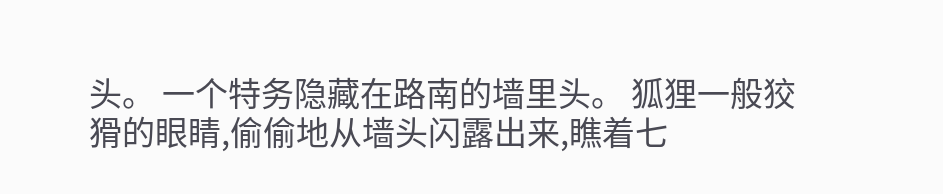头。 一个特务隐藏在路南的墙里头。 狐狸一般狡猾的眼睛,偷偷地从墙头闪露出来,瞧着七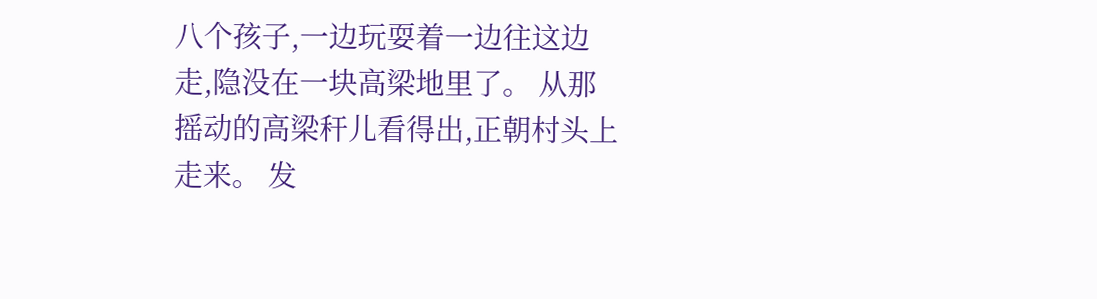八个孩子,一边玩耍着一边往这边走,隐没在一块高梁地里了。 从那摇动的高梁秆儿看得出,正朝村头上走来。 发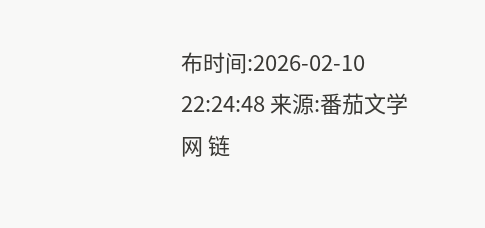布时间:2026-02-10 22:24:48 来源:番茄文学网 链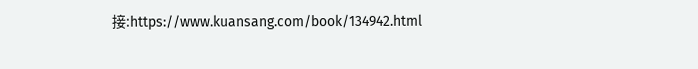接:https://www.kuansang.com/book/134942.html